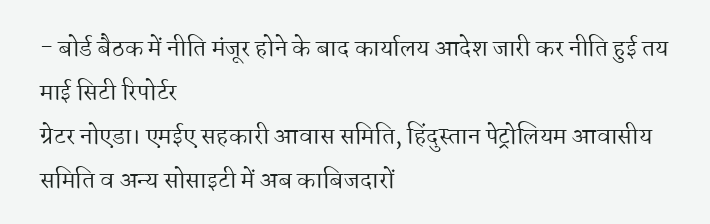- बोर्ड बैठक में नीति मंजूर होने के बाद कार्यालय आदेश जारी कर नीति हुई तय
माई सिटी रिपोर्टर
ग्रेटर नोएडा। एमईए सहकारी आवास समिति, हिंदुस्तान पेट्रोलियम आवासीय समिति व अन्य सोसाइटी में अब काबिजदारों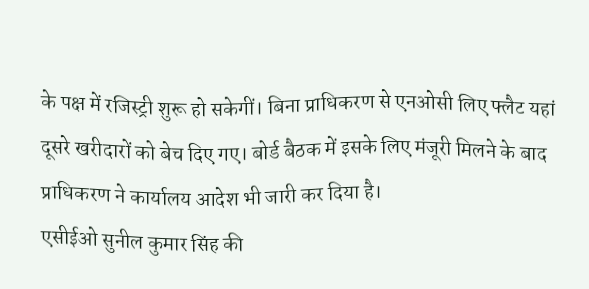के पक्ष में रजिस्ट्री शुरू हो सकेगीं। बिना प्राधिकरण से एनओसी लिए फ्लैट यहां दूसरे खरीदारों को बेच दिए गए। बोर्ड बैठक में इसके लिए मंजूरी मिलने के बाद प्राधिकरण ने कार्यालय आदेश भी जारी कर दिया है।
एसीईओ सुनील कुमार सिंह की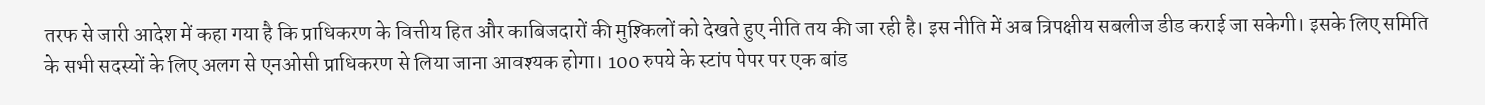तरफ से जारी आदेश में कहा गया है कि प्राधिकरण के वित्तीय हित और काबिजदारों की मुश्किलों को देखते हुए नीति तय की जा रही है। इस नीति में अब त्रिपक्षीय सबलीज डीड कराई जा सकेगी। इसके लिए समिति के सभी सदस्यों के लिए अलग से एनओसी प्राधिकरण से लिया जाना आवश्यक होगा। 100 रुपये के स्टांप पेपर पर एक बांड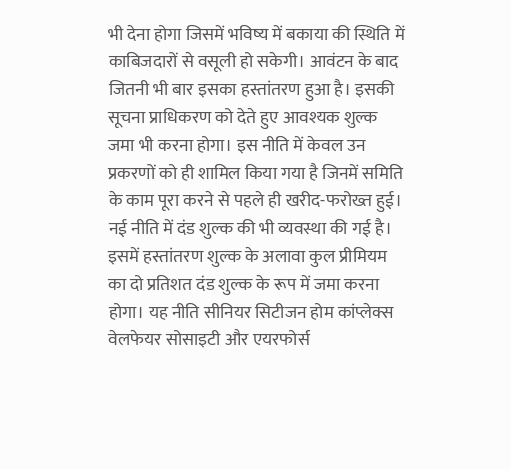भी देना होगा जिसमें भविष्य में बकाया की स्थिति में काबिजदारों से वसूली हो सकेगी। आवंटन के बाद जितनी भी बार इसका हस्तांतरण हुआ है। इसकी सूचना प्राधिकरण को देते हुए आवश्यक शुल्क जमा भी करना होगा। इस नीति में केवल उन प्रकरणों को ही शामिल किया गया है जिनमें समिति के काम पूरा करने से पहले ही खरीद-फरोख्त हुई।
नई नीति में दंड शुल्क की भी व्यवस्था की गई है। इसमें हस्तांतरण शुल्क के अलावा कुल प्रीमियम का दो प्रतिशत दंड शुल्क के रूप में जमा करना होगा। यह नीति सीनियर सिटीजन होम कांप्लेक्स वेलफेयर सोसाइटी और एयरफोर्स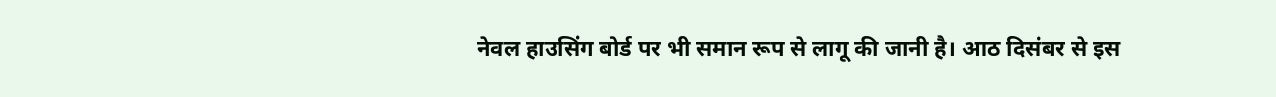नेवल हाउसिंग बोर्ड पर भी समान रूप से लागू की जानी है। आठ दिसंबर से इस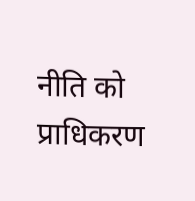नीति को प्राधिकरण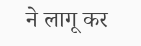ने लागू कर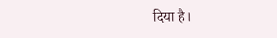दिया है।